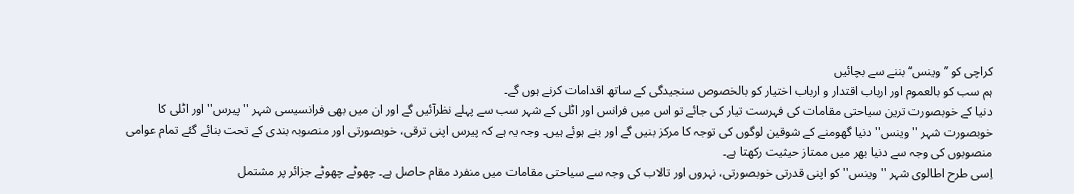کراچی کو ’’وینس‘‘ بننے سے بچائیں
ہم سب کو بالعموم اور ارباب اقتدار و ارباب اختیار کو بالخصوص سنجیدگی کے ساتھ اقدامات کرنے ہوں گے۔
دنیا کے خوبصورت ترین سیاحتی مقامات کی فہرست تیار کی جائے تو اس میں فرانس اور اٹلی کے شہر سب سے پہلے نظرآئیں گے اور ان میں بھی فرانسیسی شہر ''پیرس'' اور اٹلی کا خوبصورت شہر ''وینس'' دنیا گھومنے کے شوقین لوگوں کی توجہ کا مرکز بنیں گے اور بنے ہوئے ہیں۔ وجہ یہ ہے کہ پیرس اپنی ترقی، خوبصورتی اور منصوبہ بندی کے تحت بنائے گئے تمام عوامی منصوبوں کی وجہ سے دنیا بھر میں ممتاز حیثیت رکھتا ہے۔
اِسی طرح اطالوی شہر ''وینس'' کو اپنی قدرتی خوبصورتی، نہروں اور تالاب کی وجہ سے سیاحتی مقامات میں منفرد مقام حاصل ہے۔ چھوٹے چھوٹے جزائر پر مشتمل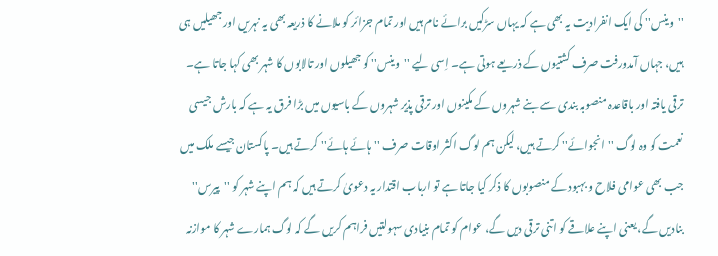''وینس'' کی ایک انفرادیت یہ بھی ہے کہ یہاں سڑکیں برائے نام ہیں اور تمام جزائر کو ملانے کا ذریعہ بھی یہ نہریں اور جھیلیں ہی ہیں، جہاں آمدورفت صرف کشتیوں کے ذریعے ہوتی ہے۔ اِسی لیے ''وینس'' کو جھیلوں اور تالابوں کا شہر بھی کہا جاتا ہے۔
ترقی یافتہ اور باقاعدہ منصوبہ بندی سے بنے شہروں کے مکینوں اور ترقی پذیر شہروں کے باسیوں میں بڑا فرق یہ ہے کہ بارش جیسی نعمت کو وہ لوگ ''انجوائے'' کرتے ہیں، لیکن ہم لوگ اکثر اوقات صرف ''ہائے ہائے'' کرتے ہیں۔ پاکستان جیسے ملک میں جب بھی عوامی فلاح و بہبود کے منصوبوں کا ذکر کیا جاتا ہے تو ارباب اقتدار یہ دعویٰ کرتے ہیں کہ ہم اپنے شہر کو ''پیرس'' بنادیں گے، یعنی اپنے علاقے کو اتنی ترقی دیں گے، عوام کو تمام بنیادی سہولتیں فراہم کریں گے کہ لوگ ہمارے شہر کا موازنہ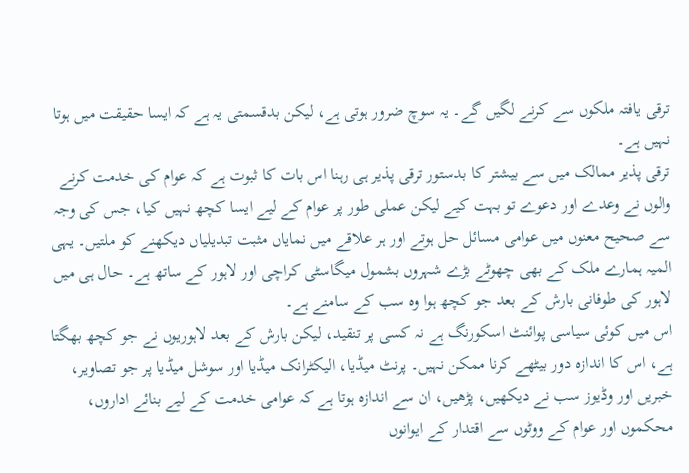ترقی یافتہ ملکوں سے کرنے لگیں گے۔ یہ سوچ ضرور ہوتی ہے، لیکن بدقسمتی یہ ہے کہ ایسا حقیقت میں ہوتا نہیں ہے۔
ترقی پذیر ممالک میں سے بیشتر کا بدستور ترقی پذیر ہی رہنا اس بات کا ثبوت ہے کہ عوام کی خدمت کرنے والوں نے وعدے اور دعوے تو بہت کیے لیکن عملی طور پر عوام کے لیے ایسا کچھ نہیں کیا، جس کی وجہ سے صحیح معنوں میں عوامی مسائل حل ہوتے اور ہر علاقے میں نمایاں مثبت تبدیلیاں دیکھنے کو ملتیں۔ یہی المیہ ہمارے ملک کے بھی چھوٹے بڑے شہروں بشمول میگاسٹی کراچی اور لاہور کے ساتھ ہے۔ حال ہی میں لاہور کی طوفانی بارش کے بعد جو کچھ ہوا وہ سب کے سامنے ہے۔
اس میں کوئی سیاسی پوائنٹ اسکورنگ ہے نہ کسی پر تنقید، لیکن بارش کے بعد لاہوریوں نے جو کچھ بھگتا ہے، اس کا اندازہ دور بیٹھے کرنا ممکن نہیں۔ پرنٹ میڈیا، الیکٹرانک میڈیا اور سوشل میڈیا پر جو تصاویر، خبریں اور وڈیوز سب نے دیکھیں، پڑھیں، ان سے اندازہ ہوتا ہے کہ عوامی خدمت کے لیے بنائے اداروں، محکموں اور عوام کے ووٹوں سے اقتدار کے ایوانوں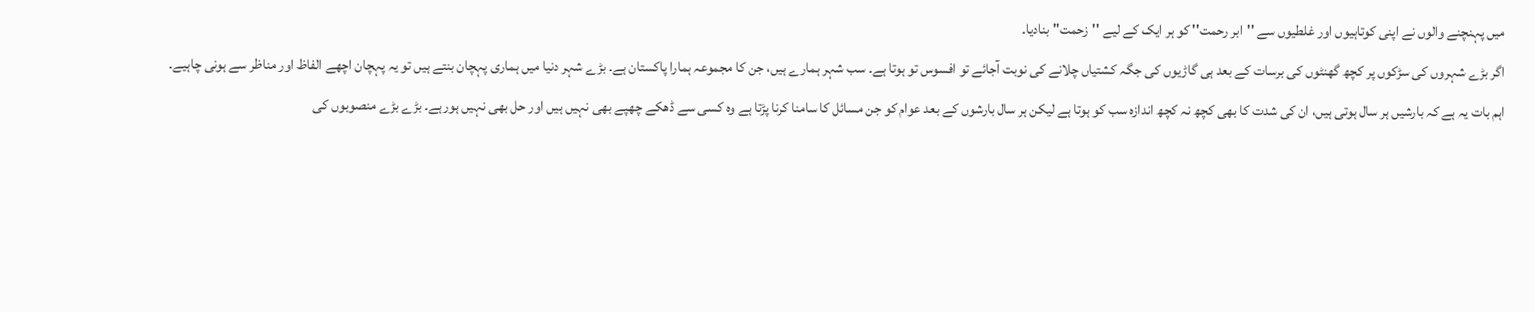میں پہنچنے والوں نے اپنی کوتاہیوں اور غلطیوں سے ''ابر رحمت'' کو ہر ایک کے لیے ''زحمت'' بنادیا۔
اگر بڑے شہروں کی سڑکوں پر کچھ گھنٹوں کی برسات کے بعد ہی گاڑیوں کی جگہ کشتیاں چلانے کی نوبت آجائے تو افسوس تو ہوتا ہے۔ سب شہر ہمارے ہیں، جن کا مجموعہ ہمارا پاکستان ہے۔ بڑے شہر دنیا میں ہماری پہچان بنتے ہیں تو یہ پہچان اچھے الفاظ اور مناظر سے ہونی چاہیے۔
اہم بات یہ ہے کہ بارشیں ہر سال ہوتی ہیں، ان کی شدت کا بھی کچھ نہ کچھ اندازہ سب کو ہوتا ہے لیکن ہر سال بارشوں کے بعد عوام کو جن مسائل کا سامنا کرنا پڑتا ہے وہ کسی سے ڈھکے چھپے بھی نہیں ہیں اور حل بھی نہیں ہورہے۔ بڑے بڑے منصوبوں کی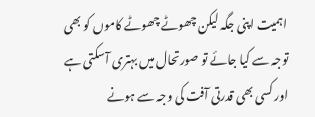اہمیت اپنی جگہ لیکن چھوٹے چھوٹے کاموں کو بھی توجہ سے کیا جائے تو صورتحال میں بہتری آسکتی ہے اور کسی بھی قدرتی آفت کی وجہ سے ہونے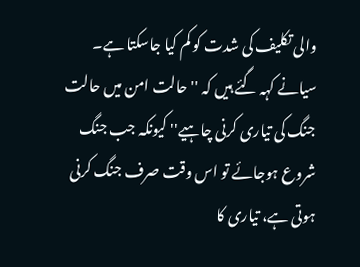والی تکلیف کی شدت کو کم کیا جاسکتا ہے۔
سیانے کہہ گئے ہیں کہ ''حالت امن میں حالت جنگ کی تیاری کرنی چاہیے'' کیونکہ جب جنگ شروع ہوجائے تو اس وقت صرف جنگ کرنی ہوتی ہے، تیاری کا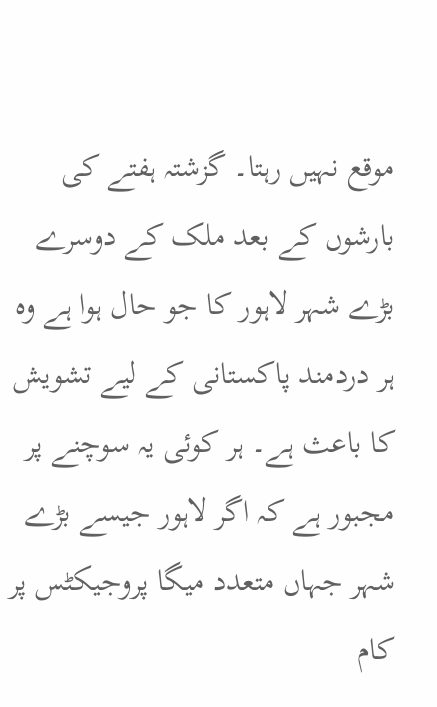موقع نہیں رہتا۔ گزشتہ ہفتے کی بارشوں کے بعد ملک کے دوسرے بڑے شہر لاہور کا جو حال ہوا ہے وہ ہر دردمند پاکستانی کے لیے تشویش کا باعث ہے۔ ہر کوئی یہ سوچنے پر مجبور ہے کہ اگر لاہور جیسے بڑے شہر جہاں متعدد میگا پروجیکٹس پر کام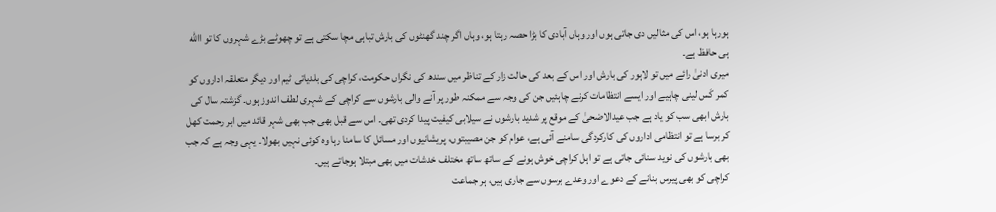ہورہا ہو، اس کی مثالیں دی جاتی ہوں اور وہاں آبادی کا بڑا حصہ رہتا ہو، وہاں اگر چند گھنٹوں کی بارش تباہی مچا سکتی ہے تو چھوٹے بڑے شہروں کا تو االله ہی حافظ ہے۔
میری ادنیٰ رائے میں تو لاہور کی بارش اور اس کے بعد کی حالت زار کے تناظر میں سندھ کی نگراں حکومت، کراچی کی بلدیاتی ٹیم اور دیگر متعلقہ اداروں کو کمر کَس لینی چاہیے اور ایسے انتظامات کرنے چاہئیں جن کی وجہ سے ممکنہ طور پر آنے والی بارشوں سے کراچی کے شہری لطف اندوز ہوں۔ گزشتہ سال کی بارش ابھی سب کو یاد ہے جب عیدالاضحیٰ کے موقع پر شدید بارشوں نے سیلابی کیفیت پیدا کردی تھی۔ اس سے قبل بھی جب بھی شہر قائد میں ابر رحمت کھل کر برسا ہے تو انتظامی اداروں کی کارکردگی سامنے آئی ہے، عوام کو جن مصیبتوں، پریشانیوں اور مسائل کا سامنا رہا وہ کوئی نہیں بھولا۔ یہی وجہ ہے کہ جب بھی بارشوں کی نوید سنائی جاتی ہے تو اہل کراچی خوش ہونے کے ساتھ ساتھ مختلف خدشات میں بھی مبتلا ہوجاتے ہیں۔
کراچی کو بھی پیرس بنانے کے دعوے اور وعدے برسوں سے جاری ہیں، ہر جماعت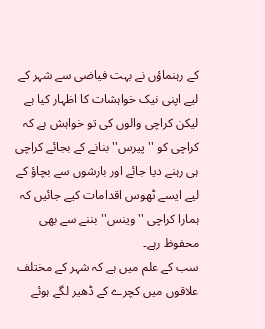کے رہنماؤں نے بہت فیاضی سے شہر کے لیے اپنی نیک خواہشات کا اظہار کیا ہے لیکن کراچی والوں کی تو خواہش ہے کہ کراچی کو ''پیرس'' بنانے کے بجائے کراچی ہی رہنے دیا جائے اور بارشوں سے بچاؤ کے لیے ایسے ٹھوس اقدامات کیے جائیں کہ ہمارا کراچی ''وینس'' بننے سے بھی محفوظ رہے۔
سب کے علم میں ہے کہ شہر کے مختلف علاقوں میں کچرے کے ڈھیر لگے ہوئے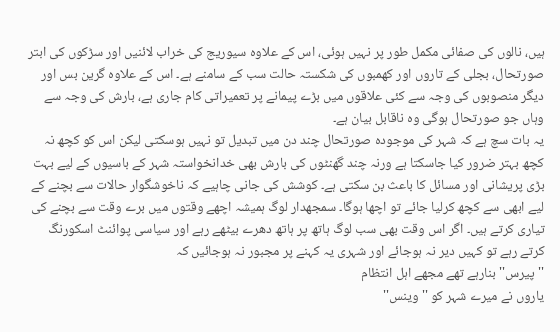ہیں، نالوں کی صفائی مکمل طور پر نہیں ہوئی، اس کے علاوہ سیوریج کی خراب لائنیں اور سڑکوں کی ابتر صورتحال، بجلی کے تاروں اور کھمبوں کی شکستہ حالت سب کے سامنے ہے۔ اس کے علاوہ گرین بس اور دیگر منصوبوں کی وجہ سے کئی علاقوں میں بڑے پیمانے پر تعمیراتی کام جاری ہے، بارش کی وجہ سے وہاں جو صورتحال ہوگی وہ ناقابل بیان ہے۔
یہ بات سچ ہے کہ شہر کی موجودہ صورتحال چند دن میں تبدیل تو نہیں ہوسکتی لیکن اس کو کچھ نہ کچھ بہتر ضرور کیا جاسکتا ہے ورنہ چند گھنٹوں کی بارش بھی خدانخواستہ شہر کے باسیوں کے لیے بہت بڑی پریشانی اور مسائل کا باعث بن سکتی ہے۔ کوشش کی جانی چاہیے کہ ناخوشگوار حالات سے بچنے کے لیے ابھی سے کچھ کرلیا جائے تو اچھا ہوگا۔ سمجھدار لوگ ہمیشہ اچھے وقتوں میں برے وقت سے بچنے کی تیاری کرتے ہیں۔ اگر اس وقت بھی سب لوگ ہاتھ پر ہاتھ دھرے بیٹھے رہے اور سیاسی پوائنٹ اسکورنگ کرتے رہے تو کہیں دیر نہ ہوجائے اور شہری یہ کہنے پر مجبور نہ ہوجائیں کہ
''پیرس'' بنارہے تھے مجھے اہل انتظام
یاروں نے میرے شہر کو ''وینس''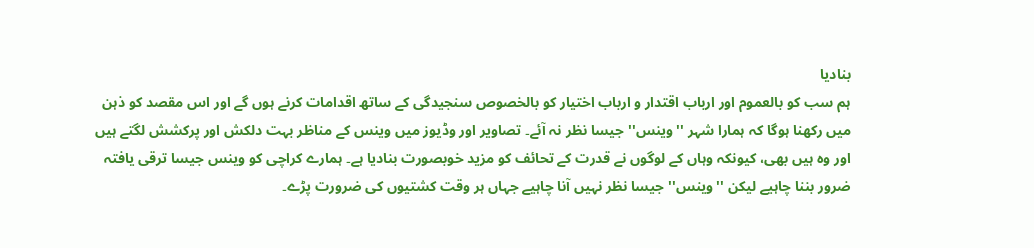بنادیا
ہم سب کو بالعموم اور ارباب اقتدار و ارباب اختیار کو بالخصوص سنجیدگی کے ساتھ اقدامات کرنے ہوں گے اور اس مقصد کو ذہن میں رکھنا ہوگا کہ ہمارا شہر ''وینس'' جیسا نظر نہ آئے۔ تصاویر اور وڈیوز میں وینس کے مناظر بہت دلکش اور پرکشش لگتے ہیں اور وہ ہیں بھی، کیونکہ وہاں کے لوگوں نے قدرت کے تحائف کو مزید خوبصورت بنادیا ہے۔ ہمارے کراچی کو وینس جیسا ترقی یافتہ ضرور بننا چاہیے لیکن ''وینس'' جیسا نظر نہیں آنا چاہیے جہاں ہر وقت کشتیوں کی ضرورت پڑے۔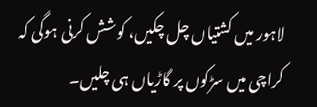لاہور میں کشتیاں چل چکیں، کوشش کرنی ہوگی کہ کراچی میں سڑکوں پر گاڑیاں ہی چلیں۔